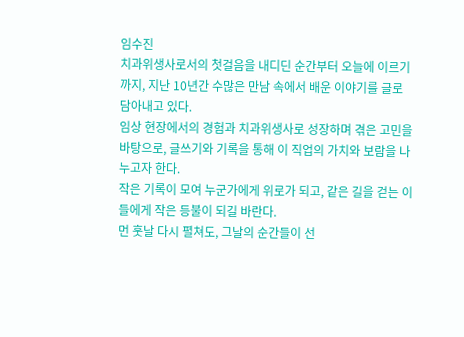임수진
치과위생사로서의 첫걸음을 내디딘 순간부터 오늘에 이르기까지, 지난 10년간 수많은 만남 속에서 배운 이야기를 글로 담아내고 있다.
임상 현장에서의 경험과 치과위생사로 성장하며 겪은 고민을 바탕으로, 글쓰기와 기록을 통해 이 직업의 가치와 보람을 나누고자 한다.
작은 기록이 모여 누군가에게 위로가 되고, 같은 길을 걷는 이들에게 작은 등불이 되길 바란다.
먼 훗날 다시 펼쳐도, 그날의 순간들이 선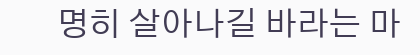명히 살아나길 바라는 마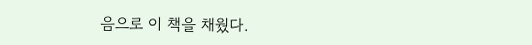음으로 이 책을 채웠다.